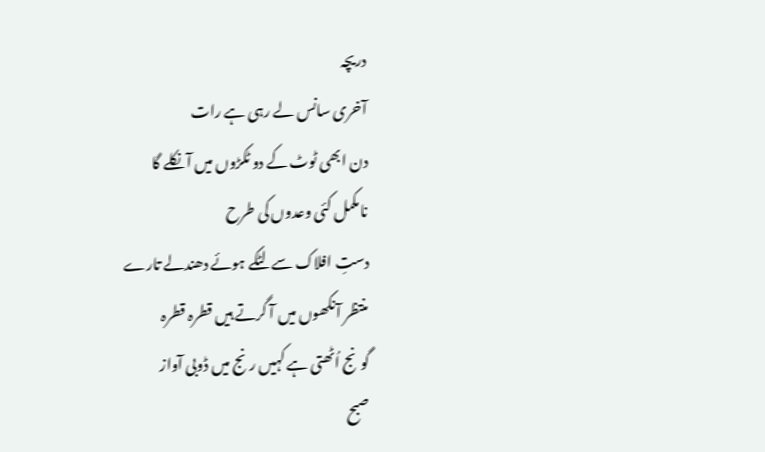دریچہ
آخری سانس لے رہی ہے رات
دن ابھی ٹوٹ کے دو ٹکڑوں میں آ نکلے گا
نامکمل کئی وعدوں کی طرح
دستِ افلاک سے لٹکے ہوئے دھندلے تارے
منتظر آنکھوں میں آ گرتے ہیں قطرہ قطرہ
گونج اُٹھتی ہے کہیں رنج میں ڈوبی آواز
صبح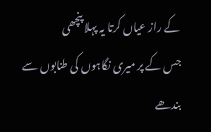کے راز عیاں کرتا یہ پہلا پنچھی
جس کے پر میری نگاہوں کی طنابوں سے بندھے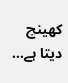کھینچ دیتا ہے...